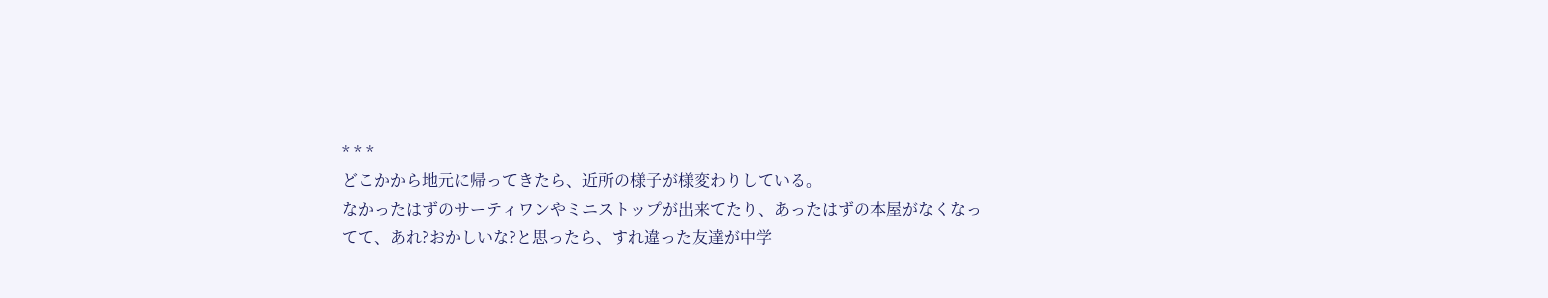* * *
どこかから地元に帰ってきたら、近所の様子が様変わりしている。
なかったはずのサーティワンやミニストップが出来てたり、あったはずの本屋がなくなってて、あれ?おかしいな?と思ったら、すれ違った友達が中学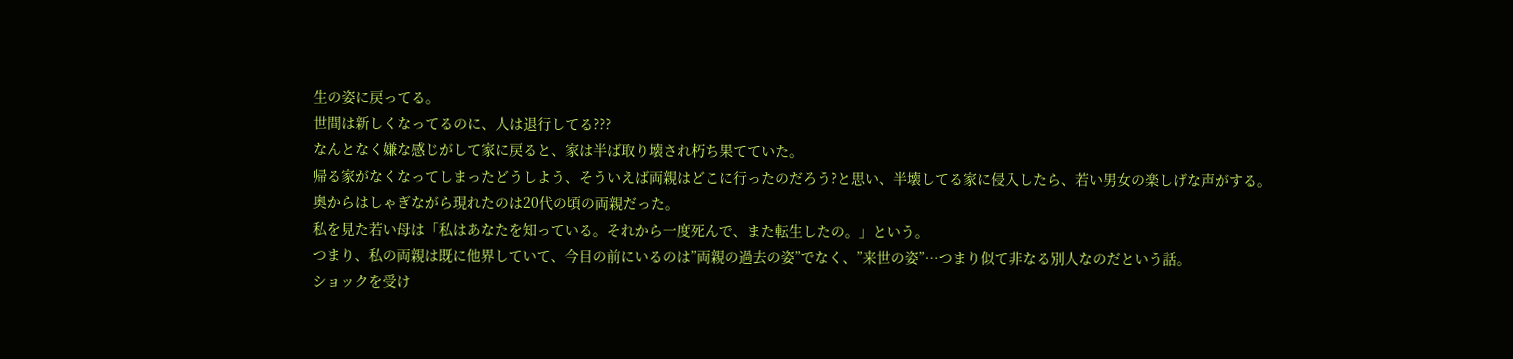生の姿に戻ってる。
世間は新しくなってるのに、人は退行してる???
なんとなく嫌な感じがして家に戻ると、家は半ば取り壊され朽ち果てていた。
帰る家がなくなってしまったどうしよう、そういえば両親はどこに行ったのだろう?と思い、半壊してる家に侵入したら、若い男女の楽しげな声がする。
奥からはしゃぎながら現れたのは20代の頃の両親だった。
私を見た若い母は「私はあなたを知っている。それから一度死んで、また転生したの。」という。
つまり、私の両親は既に他界していて、今目の前にいるのは”両親の過去の姿”でなく、”来世の姿”…つまり似て非なる別人なのだという話。
ショックを受け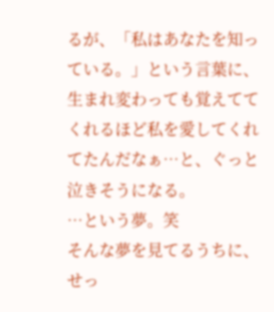るが、「私はあなたを知っている。」という言葉に、生まれ変わっても覚えててくれるほど私を愛してくれてたんだなぁ…と、ぐっと泣きそうになる。
…という夢。笑
そんな夢を見てるうちに、せっ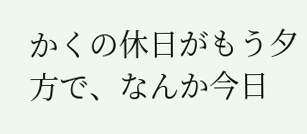かくの休日がもう夕方で、なんか今日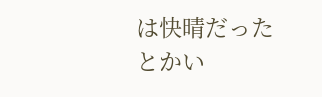は快晴だったとかい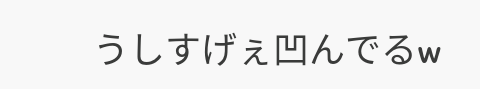うしすげぇ凹んでるw